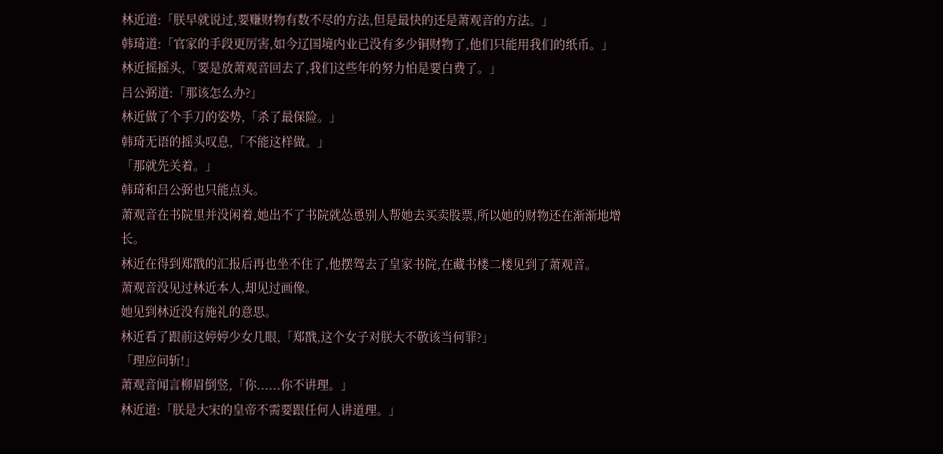林近道:「朕早就说过,要赚财物有数不尽的方法,但是最快的还是萧观音的方法。」
韩琦道:「官家的手段更厉害,如今辽国境内业已没有多少铜财物了,他们只能用我们的纸币。」
林近摇摇头,「要是放萧观音回去了,我们这些年的努力怕是要白费了。」
吕公弼道:「那该怎么办?」
林近做了个手刀的姿势,「杀了最保险。」
韩琦无语的摇头叹息,「不能这样做。」
「那就先关着。」
韩琦和吕公弼也只能点头。
萧观音在书院里并没闲着,她出不了书院就怂恿别人帮她去买卖股票,所以她的财物还在渐渐地增长。
林近在得到郑戬的汇报后再也坐不住了,他摆驾去了皇家书院,在藏书楼二楼见到了萧观音。
萧观音没见过林近本人,却见过画像。
她见到林近没有施礼的意思。
林近看了跟前这婷婷少女几眼,「郑戬,这个女子对朕大不敬该当何罪?」
「理应问斩!」
萧观音闻言柳眉倒竖,「你......你不讲理。」
林近道:「朕是大宋的皇帝不需要跟任何人讲道理。」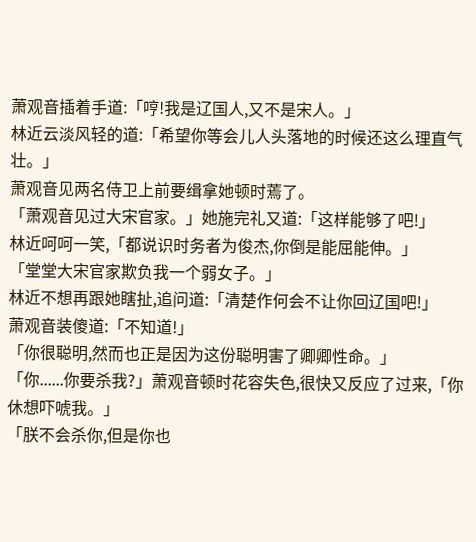萧观音插着手道:「哼!我是辽国人,又不是宋人。」
林近云淡风轻的道:「希望你等会儿人头落地的时候还这么理直气壮。」
萧观音见两名侍卫上前要缉拿她顿时蔫了。
「萧观音见过大宋官家。」她施完礼又道:「这样能够了吧!」
林近呵呵一笑,「都说识时务者为俊杰,你倒是能屈能伸。」
「堂堂大宋官家欺负我一个弱女子。」
林近不想再跟她瞎扯,追问道:「清楚作何会不让你回辽国吧!」
萧观音装傻道:「不知道!」
「你很聪明,然而也正是因为这份聪明害了卿卿性命。」
「你......你要杀我?」萧观音顿时花容失色,很快又反应了过来,「你休想吓唬我。」
「朕不会杀你,但是你也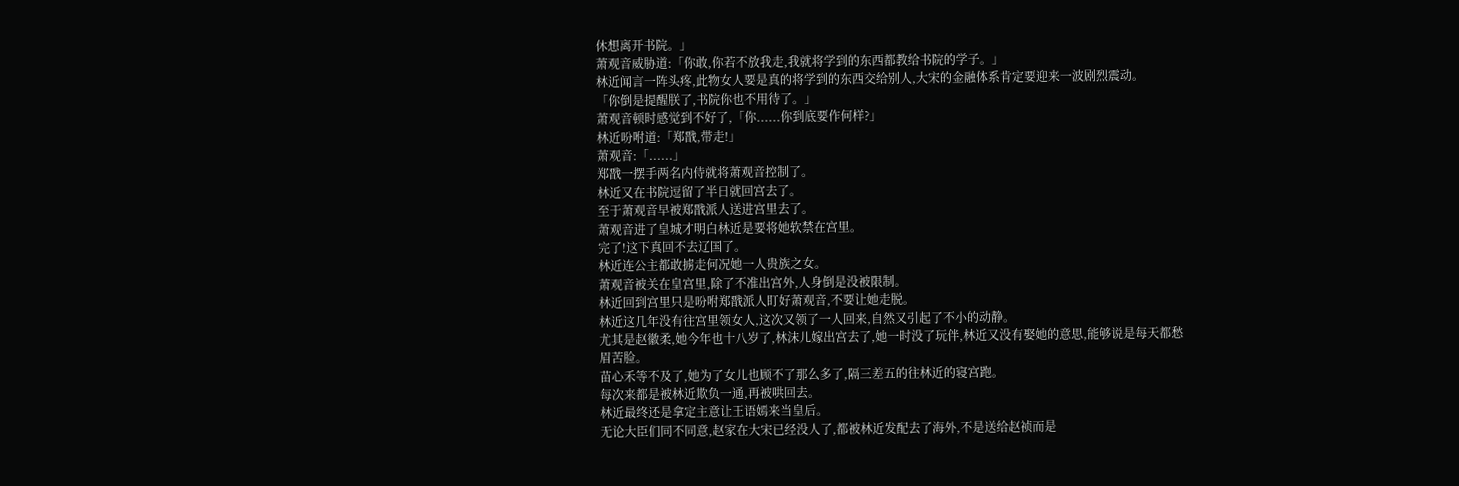休想离开书院。」
萧观音威胁道:「你敢,你若不放我走,我就将学到的东西都教给书院的学子。」
林近闻言一阵头疼,此物女人要是真的将学到的东西交给别人,大宋的金融体系肯定要迎来一波剧烈震动。
「你倒是提醒朕了,书院你也不用待了。」
萧观音顿时感觉到不好了,「你......你到底要作何样?」
林近吩咐道:「郑戬,带走!」
萧观音:「......」
郑戬一摆手两名内侍就将萧观音控制了。
林近又在书院逗留了半日就回宫去了。
至于萧观音早被郑戬派人送进宫里去了。
萧观音进了皇城才明白林近是要将她软禁在宫里。
完了!这下真回不去辽国了。
林近连公主都敢掳走何况她一人贵族之女。
萧观音被关在皇宫里,除了不准出宫外,人身倒是没被限制。
林近回到宫里只是吩咐郑戬派人盯好萧观音,不要让她走脱。
林近这几年没有往宫里领女人,这次又领了一人回来,自然又引起了不小的动静。
尤其是赵徽柔,她今年也十八岁了,林沫儿嫁出宫去了,她一时没了玩伴,林近又没有娶她的意思,能够说是每天都愁眉苦脸。
苗心禾等不及了,她为了女儿也顾不了那么多了,隔三差五的往林近的寝宫跑。
每次来都是被林近欺负一通,再被哄回去。
林近最终还是拿定主意让王语嫣来当皇后。
无论大臣们同不同意,赵家在大宋已经没人了,都被林近发配去了海外,不是送给赵祯而是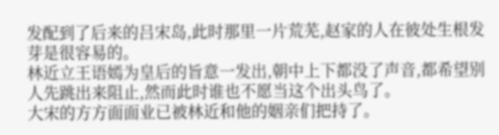发配到了后来的吕宋岛,此时那里一片荒芜,赵家的人在彼处生根发芽是很容易的。
林近立王语嫣为皇后的旨意一发出,朝中上下都没了声音,都希望别人先跳出来阻止,然而此时谁也不愿当这个出头鸟了。
大宋的方方面面业已被林近和他的姻亲们把持了。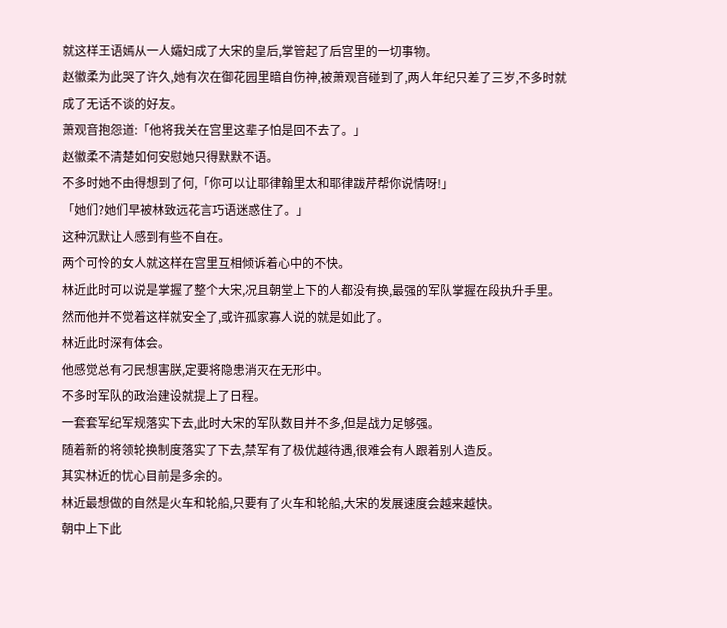就这样王语嫣从一人孀妇成了大宋的皇后,掌管起了后宫里的一切事物。
赵徽柔为此哭了许久,她有次在御花园里暗自伤神,被萧观音碰到了,两人年纪只差了三岁,不多时就成了无话不谈的好友。
萧观音抱怨道:「他将我关在宫里这辈子怕是回不去了。」
赵徽柔不清楚如何安慰她只得默默不语。
不多时她不由得想到了何,「你可以让耶律翰里太和耶律跋芹帮你说情呀!」
「她们?她们早被林致远花言巧语迷惑住了。」
这种沉默让人感到有些不自在。
两个可怜的女人就这样在宫里互相倾诉着心中的不快。
林近此时可以说是掌握了整个大宋,况且朝堂上下的人都没有换,最强的军队掌握在段执升手里。
然而他并不觉着这样就安全了,或许孤家寡人说的就是如此了。
林近此时深有体会。
他感觉总有刁民想害朕,定要将隐患消灭在无形中。
不多时军队的政治建设就提上了日程。
一套套军纪军规落实下去,此时大宋的军队数目并不多,但是战力足够强。
随着新的将领轮换制度落实了下去,禁军有了极优越待遇,很难会有人跟着别人造反。
其实林近的忧心目前是多余的。
林近最想做的自然是火车和轮船,只要有了火车和轮船,大宋的发展速度会越来越快。
朝中上下此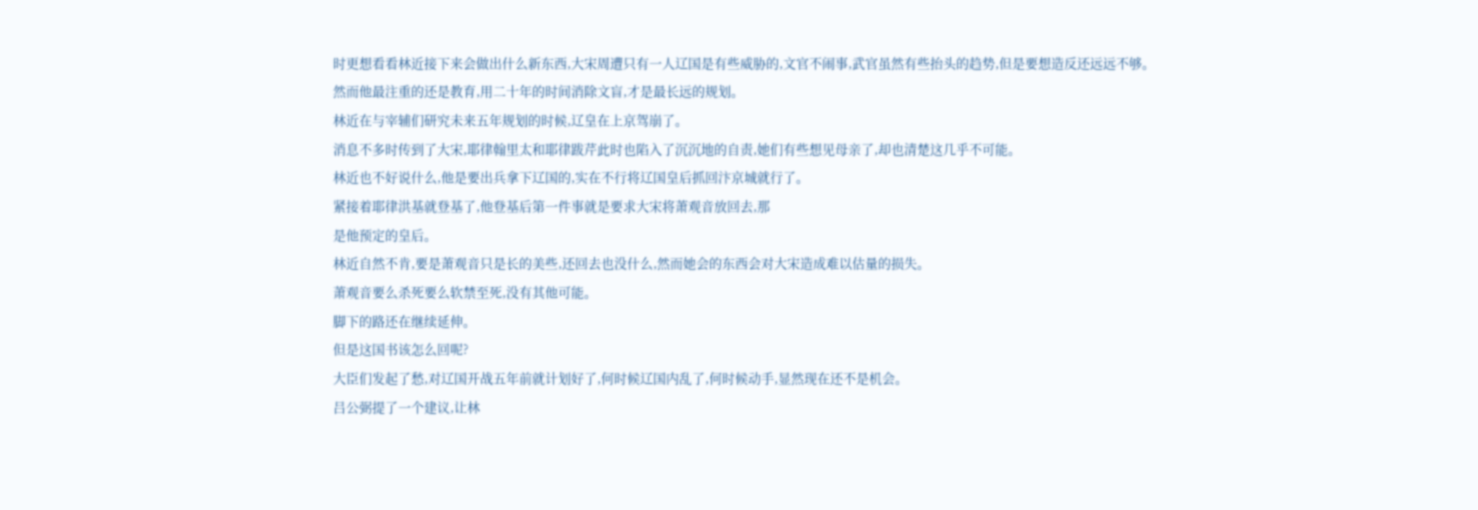时更想看看林近接下来会做出什么新东西,大宋周遭只有一人辽国是有些威胁的,文官不闹事,武官虽然有些抬头的趋势,但是要想造反还远远不够。
然而他最注重的还是教育,用二十年的时间消除文盲,才是最长远的规划。
林近在与宰辅们研究未来五年规划的时候,辽皇在上京驾崩了。
消息不多时传到了大宋,耶律翰里太和耶律跋芹此时也陷入了沉沉地的自责,她们有些想见母亲了,却也清楚这几乎不可能。
林近也不好说什么,他是要出兵拿下辽国的,实在不行将辽国皇后抓回汴京城就行了。
紧接着耶律洪基就登基了,他登基后第一件事就是要求大宋将萧观音放回去,那
是他预定的皇后。
林近自然不肯,要是萧观音只是长的美些,还回去也没什么,然而她会的东西会对大宋造成难以估量的损失。
萧观音要么杀死要么软禁至死,没有其他可能。
脚下的路还在继续延伸。
但是这国书该怎么回呢?
大臣们发起了愁,对辽国开战五年前就计划好了,何时候辽国内乱了,何时候动手,显然现在还不是机会。
吕公弼提了一个建议,让林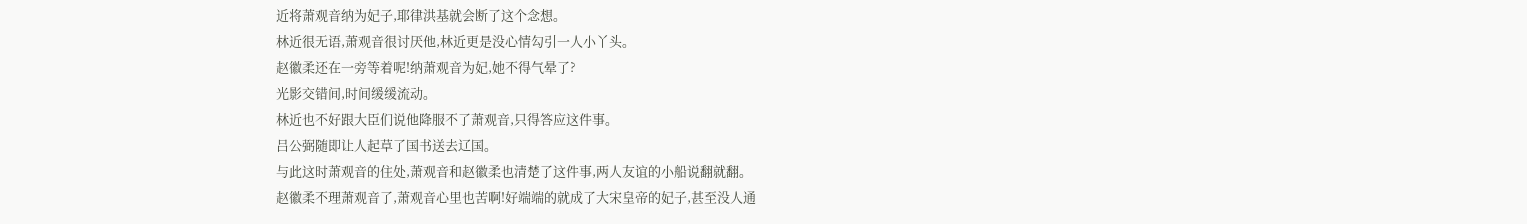近将萧观音纳为妃子,耶律洪基就会断了这个念想。
林近很无语,萧观音很讨厌他,林近更是没心情勾引一人小丫头。
赵徽柔还在一旁等着呢!纳萧观音为妃,她不得气晕了?
光影交错间,时间缓缓流动。
林近也不好跟大臣们说他降服不了萧观音,只得答应这件事。
吕公弼随即让人起草了国书送去辽国。
与此这时萧观音的住处,萧观音和赵徽柔也清楚了这件事,两人友谊的小船说翻就翻。
赵徽柔不理萧观音了,萧观音心里也苦啊!好端端的就成了大宋皇帝的妃子,甚至没人通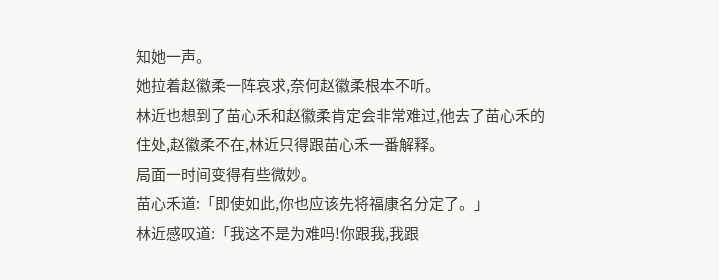知她一声。
她拉着赵徽柔一阵哀求,奈何赵徽柔根本不听。
林近也想到了苗心禾和赵徽柔肯定会非常难过,他去了苗心禾的住处,赵徽柔不在,林近只得跟苗心禾一番解释。
局面一时间变得有些微妙。
苗心禾道:「即使如此,你也应该先将福康名分定了。」
林近感叹道:「我这不是为难吗!你跟我,我跟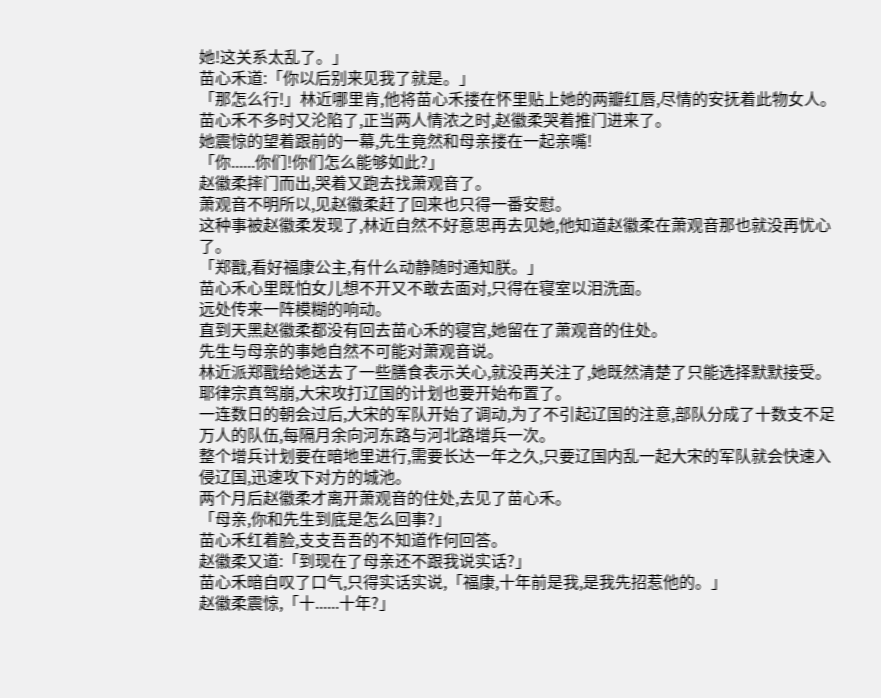她!这关系太乱了。」
苗心禾道:「你以后别来见我了就是。」
「那怎么行!」林近哪里肯,他将苗心禾搂在怀里贴上她的两瓣红唇,尽情的安抚着此物女人。
苗心禾不多时又沦陷了,正当两人情浓之时,赵徽柔哭着推门进来了。
她震惊的望着跟前的一幕,先生竟然和母亲搂在一起亲嘴!
「你......你们!你们怎么能够如此?」
赵徽柔摔门而出,哭着又跑去找萧观音了。
萧观音不明所以,见赵徽柔赶了回来也只得一番安慰。
这种事被赵徽柔发现了,林近自然不好意思再去见她,他知道赵徽柔在萧观音那也就没再忧心了。
「郑戬,看好福康公主,有什么动静随时通知朕。」
苗心禾心里既怕女儿想不开又不敢去面对,只得在寝室以泪洗面。
远处传来一阵模糊的响动。
直到天黑赵徽柔都没有回去苗心禾的寝宫,她留在了萧观音的住处。
先生与母亲的事她自然不可能对萧观音说。
林近派郑戬给她送去了一些膳食表示关心,就没再关注了,她既然清楚了只能选择默默接受。
耶律宗真驾崩,大宋攻打辽国的计划也要开始布置了。
一连数日的朝会过后,大宋的军队开始了调动,为了不引起辽国的注意,部队分成了十数支不足万人的队伍,每隔月余向河东路与河北路增兵一次。
整个增兵计划要在暗地里进行,需要长达一年之久,只要辽国内乱一起大宋的军队就会快速入侵辽国,迅速攻下对方的城池。
两个月后赵徽柔才离开萧观音的住处,去见了苗心禾。
「母亲,你和先生到底是怎么回事?」
苗心禾红着脸,支支吾吾的不知道作何回答。
赵徽柔又道:「到现在了母亲还不跟我说实话?」
苗心禾暗自叹了口气,只得实话实说,「福康,十年前是我,是我先招惹他的。」
赵徽柔震惊,「十......十年?」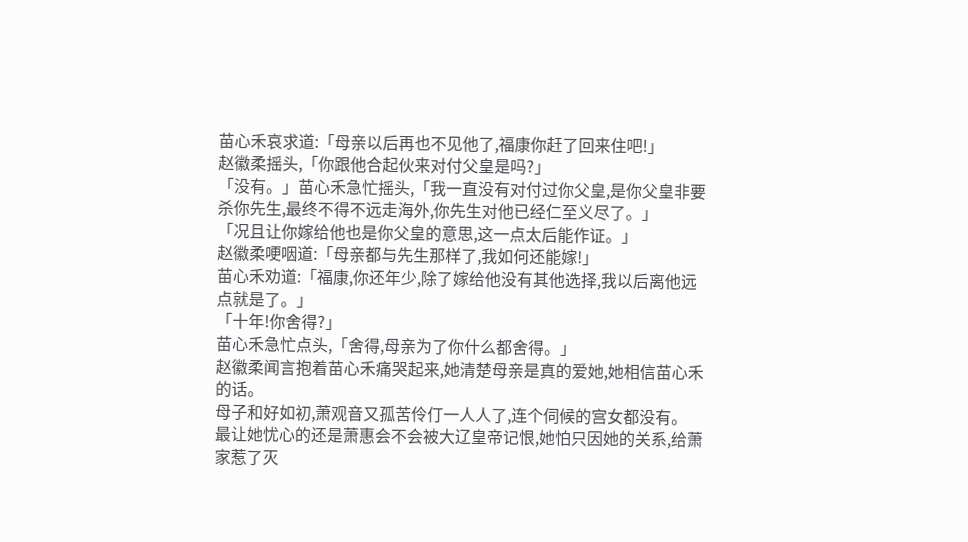苗心禾哀求道:「母亲以后再也不见他了,福康你赶了回来住吧!」
赵徽柔摇头,「你跟他合起伙来对付父皇是吗?」
「没有。」苗心禾急忙摇头,「我一直没有对付过你父皇,是你父皇非要杀你先生,最终不得不远走海外,你先生对他已经仁至义尽了。」
「况且让你嫁给他也是你父皇的意思,这一点太后能作证。」
赵徽柔哽咽道:「母亲都与先生那样了,我如何还能嫁!」
苗心禾劝道:「福康,你还年少,除了嫁给他没有其他选择,我以后离他远点就是了。」
「十年!你舍得?」
苗心禾急忙点头,「舍得,母亲为了你什么都舍得。」
赵徽柔闻言抱着苗心禾痛哭起来,她清楚母亲是真的爱她,她相信苗心禾的话。
母子和好如初,萧观音又孤苦伶仃一人人了,连个伺候的宫女都没有。
最让她忧心的还是萧惠会不会被大辽皇帝记恨,她怕只因她的关系,给萧家惹了灭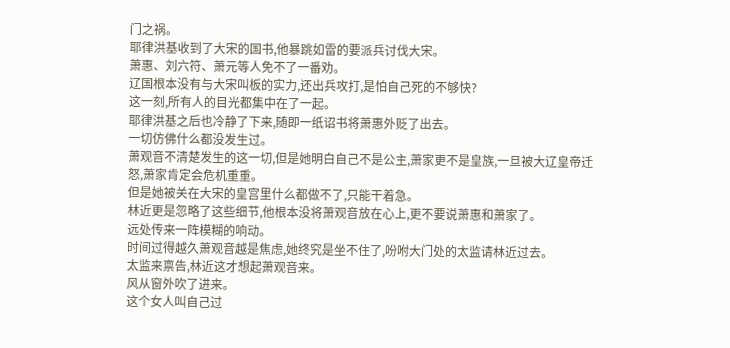门之祸。
耶律洪基收到了大宋的国书,他暴跳如雷的要派兵讨伐大宋。
萧惠、刘六符、萧元等人免不了一番劝。
辽国根本没有与大宋叫板的实力,还出兵攻打,是怕自己死的不够快?
这一刻,所有人的目光都集中在了一起。
耶律洪基之后也冷静了下来,随即一纸诏书将萧惠外贬了出去。
一切仿佛什么都没发生过。
萧观音不清楚发生的这一切,但是她明白自己不是公主,萧家更不是皇族,一旦被大辽皇帝迁怒,萧家肯定会危机重重。
但是她被关在大宋的皇宫里什么都做不了,只能干着急。
林近更是忽略了这些细节,他根本没将萧观音放在心上,更不要说萧惠和萧家了。
远处传来一阵模糊的响动。
时间过得越久萧观音越是焦虑,她终究是坐不住了,吩咐大门处的太监请林近过去。
太监来禀告,林近这才想起萧观音来。
风从窗外吹了进来。
这个女人叫自己过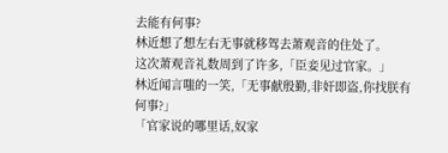去能有何事?
林近想了想左右无事就移驾去萧观音的住处了。
这次萧观音礼数周到了许多,「臣妾见过官家。」
林近闻言嗤的一笑,「无事献殷勤,非奸即盗,你找朕有何事?」
「官家说的哪里话,奴家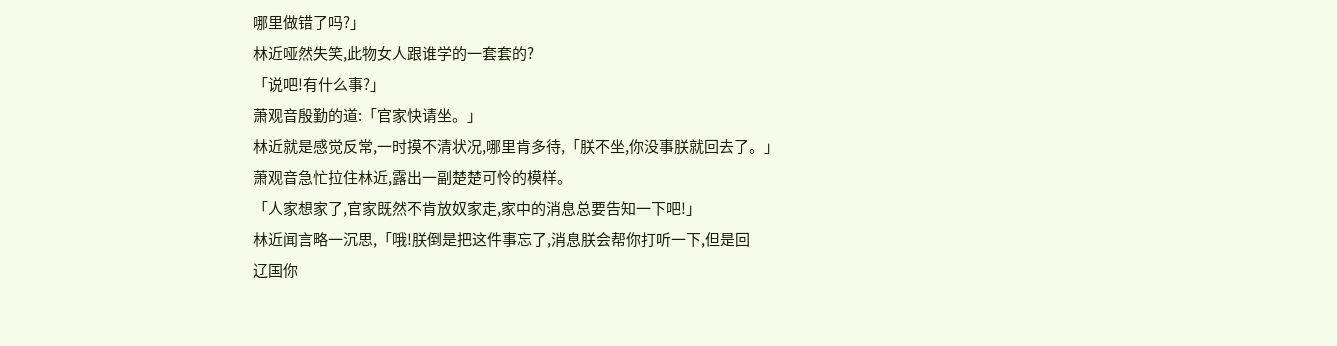哪里做错了吗?」
林近哑然失笑,此物女人跟谁学的一套套的?
「说吧!有什么事?」
萧观音殷勤的道:「官家快请坐。」
林近就是感觉反常,一时摸不清状况,哪里肯多待,「朕不坐,你没事朕就回去了。」
萧观音急忙拉住林近,露出一副楚楚可怜的模样。
「人家想家了,官家既然不肯放奴家走,家中的消息总要告知一下吧!」
林近闻言略一沉思,「哦!朕倒是把这件事忘了,消息朕会帮你打听一下,但是回
辽国你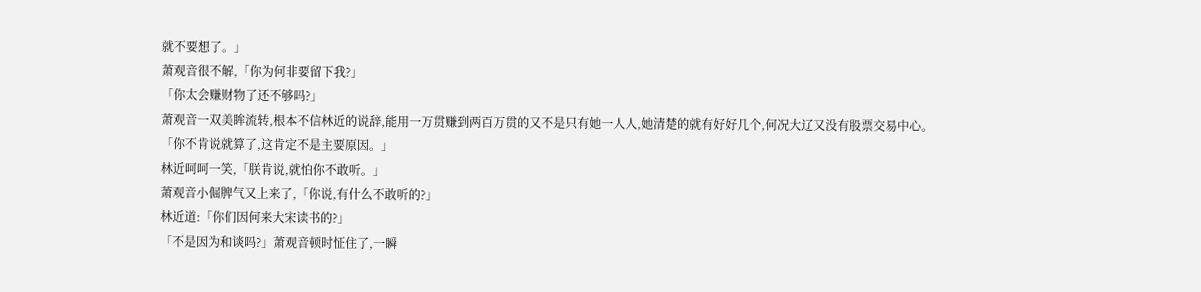就不要想了。」
萧观音很不解,「你为何非要留下我?」
「你太会赚财物了还不够吗?」
萧观音一双美眸流转,根本不信林近的说辞,能用一万贯赚到两百万贯的又不是只有她一人人,她清楚的就有好好几个,何况大辽又没有股票交易中心。
「你不肯说就算了,这肯定不是主要原因。」
林近呵呵一笑,「朕肯说,就怕你不敢听。」
萧观音小倔脾气又上来了,「你说,有什么不敢听的?」
林近道:「你们因何来大宋读书的?」
「不是因为和谈吗?」萧观音顿时怔住了,一瞬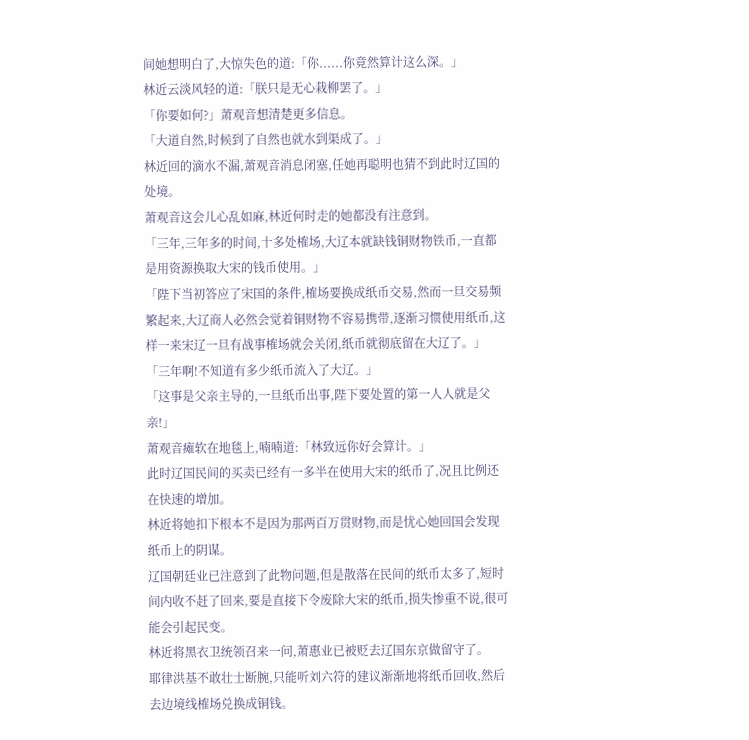间她想明白了,大惊失色的道:「你......你竟然算计这么深。」
林近云淡风轻的道:「朕只是无心栽柳罢了。」
「你要如何?」萧观音想清楚更多信息。
「大道自然,时候到了自然也就水到渠成了。」
林近回的滴水不漏,萧观音消息闭塞,任她再聪明也猜不到此时辽国的处境。
萧观音这会儿心乱如麻,林近何时走的她都没有注意到。
「三年,三年多的时间,十多处榷场,大辽本就缺钱铜财物铁币,一直都是用资源换取大宋的钱币使用。」
「陛下当初答应了宋国的条件,榷场要换成纸币交易,然而一旦交易频繁起来,大辽商人必然会觉着铜财物不容易携带,逐渐习惯使用纸币,这样一来宋辽一旦有战事榷场就会关闭,纸币就彻底留在大辽了。」
「三年啊!不知道有多少纸币流入了大辽。」
「这事是父亲主导的,一旦纸币出事,陛下要处置的第一人人就是父亲!」
萧观音瘫软在地毯上,喃喃道:「林致远你好会算计。」
此时辽国民间的买卖已经有一多半在使用大宋的纸币了,况且比例还在快速的增加。
林近将她扣下根本不是因为那两百万贯财物,而是忧心她回国会发现纸币上的阴谋。
辽国朝廷业已注意到了此物问题,但是散落在民间的纸币太多了,短时间内收不赶了回来,要是直接下令废除大宋的纸币,损失惨重不说,很可能会引起民变。
林近将黑衣卫统领召来一问,萧惠业已被贬去辽国东京做留守了。
耶律洪基不敢壮士断腕,只能听刘六符的建议渐渐地将纸币回收,然后去边境线榷场兑换成铜钱。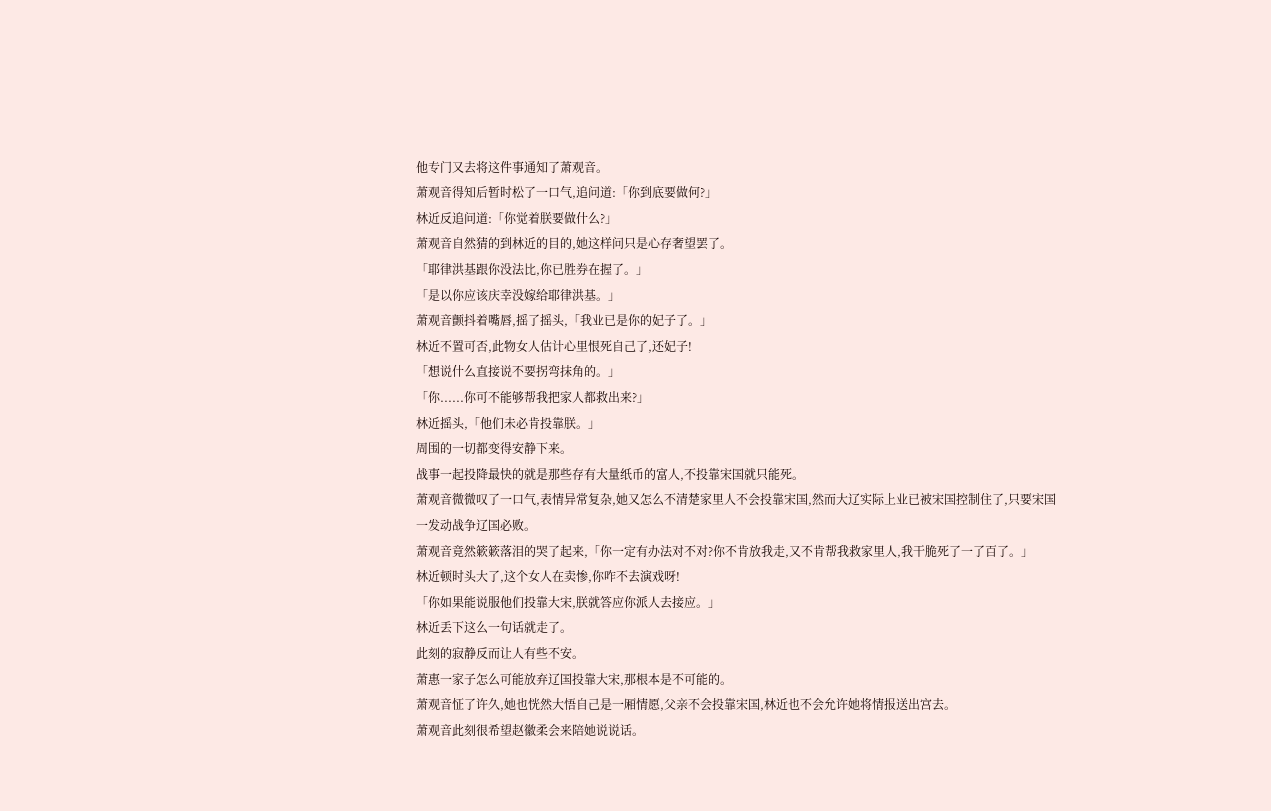他专门又去将这件事通知了萧观音。
萧观音得知后暂时松了一口气,追问道:「你到底要做何?」
林近反追问道:「你觉着朕要做什么?」
萧观音自然猜的到林近的目的,她这样问只是心存奢望罢了。
「耶律洪基跟你没法比,你已胜券在握了。」
「是以你应该庆幸没嫁给耶律洪基。」
萧观音颤抖着嘴唇,摇了摇头,「我业已是你的妃子了。」
林近不置可否,此物女人估计心里恨死自己了,还妃子!
「想说什么直接说不要拐弯抹角的。」
「你......你可不能够帮我把家人都救出来?」
林近摇头,「他们未必肯投靠朕。」
周围的一切都变得安静下来。
战事一起投降最快的就是那些存有大量纸币的富人,不投靠宋国就只能死。
萧观音微微叹了一口气,表情异常复杂,她又怎么不清楚家里人不会投靠宋国,然而大辽实际上业已被宋国控制住了,只要宋国一发动战争辽国必败。
萧观音竟然簌簌落泪的哭了起来,「你一定有办法对不对?你不肯放我走,又不肯帮我救家里人,我干脆死了一了百了。」
林近顿时头大了,这个女人在卖惨,你咋不去演戏呀!
「你如果能说服他们投靠大宋,朕就答应你派人去接应。」
林近丢下这么一句话就走了。
此刻的寂静反而让人有些不安。
萧惠一家子怎么可能放弃辽国投靠大宋,那根本是不可能的。
萧观音怔了许久,她也恍然大悟自己是一厢情愿,父亲不会投靠宋国,林近也不会允许她将情报送出宫去。
萧观音此刻很希望赵徽柔会来陪她说说话。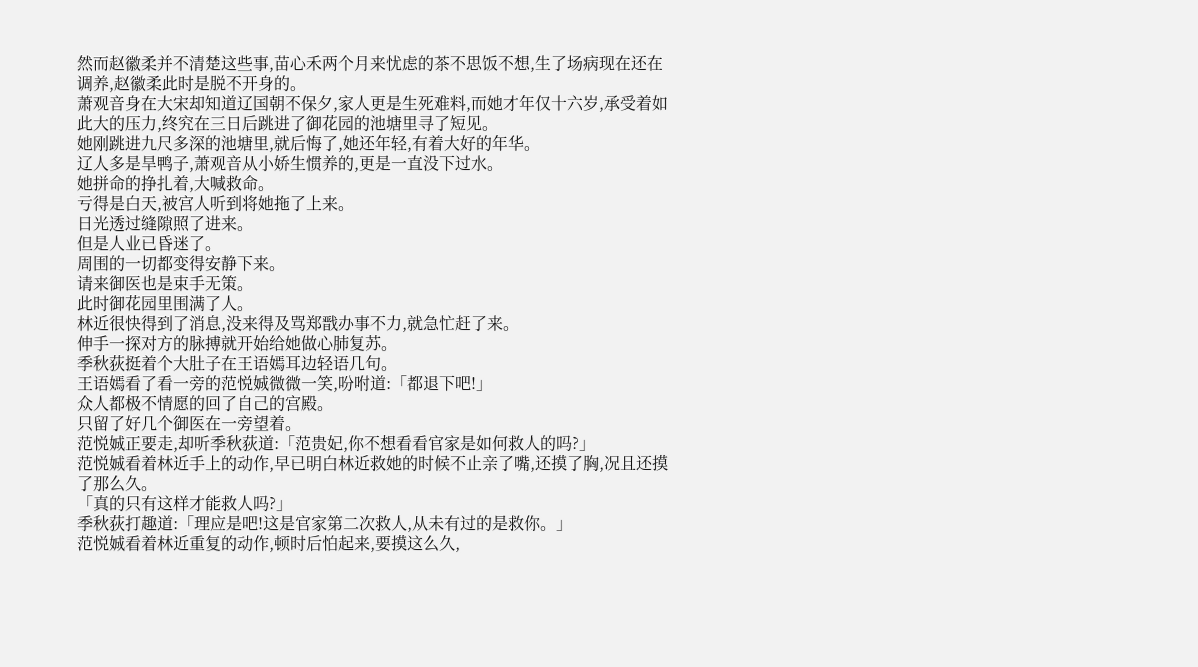然而赵徽柔并不清楚这些事,苗心禾两个月来忧虑的茶不思饭不想,生了场病现在还在调养,赵徽柔此时是脱不开身的。
萧观音身在大宋却知道辽国朝不保夕,家人更是生死难料,而她才年仅十六岁,承受着如此大的压力,终究在三日后跳进了御花园的池塘里寻了短见。
她刚跳进九尺多深的池塘里,就后悔了,她还年轻,有着大好的年华。
辽人多是旱鸭子,萧观音从小娇生惯养的,更是一直没下过水。
她拼命的挣扎着,大喊救命。
亏得是白天,被宫人听到将她拖了上来。
日光透过缝隙照了进来。
但是人业已昏迷了。
周围的一切都变得安静下来。
请来御医也是束手无策。
此时御花园里围满了人。
林近很快得到了消息,没来得及骂郑戬办事不力,就急忙赶了来。
伸手一探对方的脉搏就开始给她做心肺复苏。
季秋荻挺着个大肚子在王语嫣耳边轻语几句。
王语嫣看了看一旁的范悦娍微微一笑,吩咐道:「都退下吧!」
众人都极不情愿的回了自己的宫殿。
只留了好几个御医在一旁望着。
范悦娍正要走,却听季秋荻道:「范贵妃,你不想看看官家是如何救人的吗?」
范悦娍看着林近手上的动作,早已明白林近救她的时候不止亲了嘴,还摸了胸,况且还摸了那么久。
「真的只有这样才能救人吗?」
季秋荻打趣道:「理应是吧!这是官家第二次救人,从未有过的是救你。」
范悦娍看着林近重复的动作,顿时后怕起来,要摸这么久,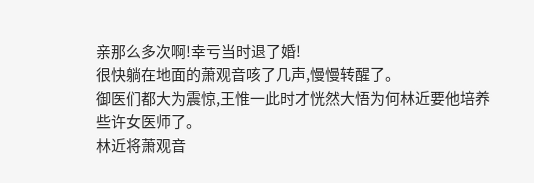亲那么多次啊!幸亏当时退了婚!
很快躺在地面的萧观音咳了几声,慢慢转醒了。
御医们都大为震惊,王惟一此时才恍然大悟为何林近要他培养些许女医师了。
林近将萧观音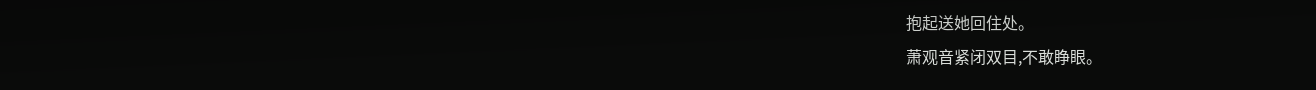抱起送她回住处。
萧观音紧闭双目,不敢睁眼。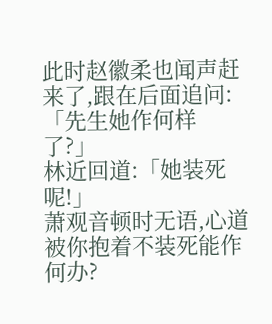此时赵徽柔也闻声赶来了,跟在后面追问:「先生她作何样了?」
林近回道:「她装死呢!」
萧观音顿时无语,心道被你抱着不装死能作何办?